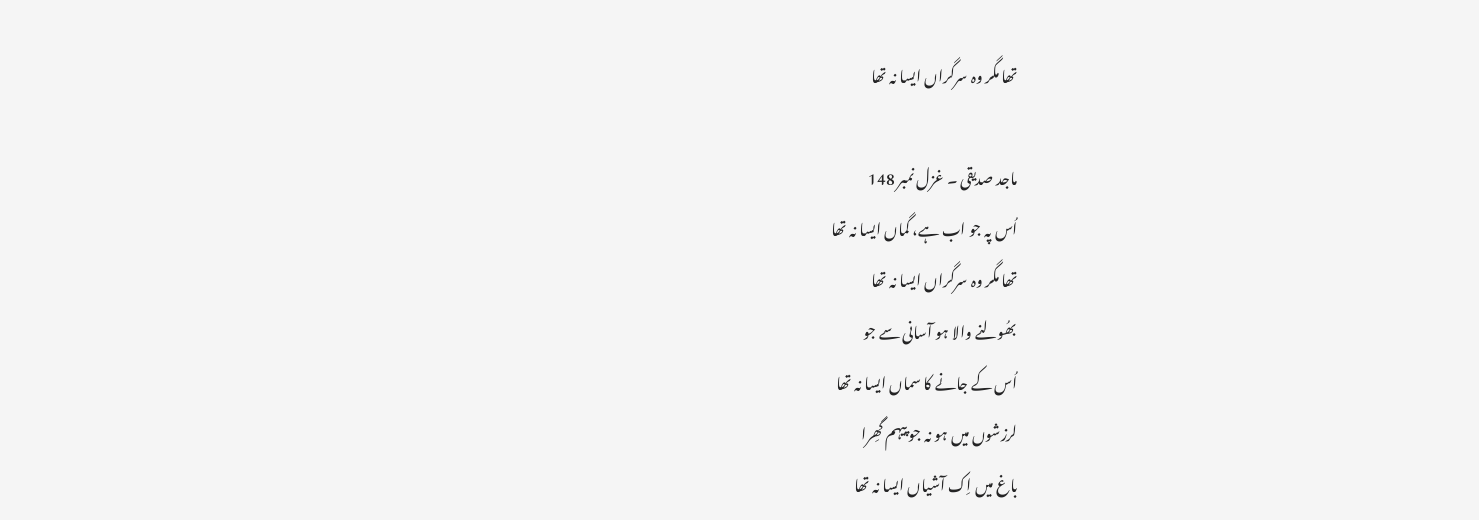تھا مگر وہ سرگراں ایسا نہ تھا

ماجد صدیقی ۔ غزل نمبر 148
اُس پہ جو اب ہے، گماں ایسا نہ تھا
تھا مگر وہ سرگراں ایسا نہ تھا
بھُولنے والا ہو آسانی سے جو
اُس کے جانے کا سماں ایسا نہ تھا
لرزشوں میں ہو نہ جو پیہم گھِرا
باغ میں اِک آشیاں ایسا نہ تھا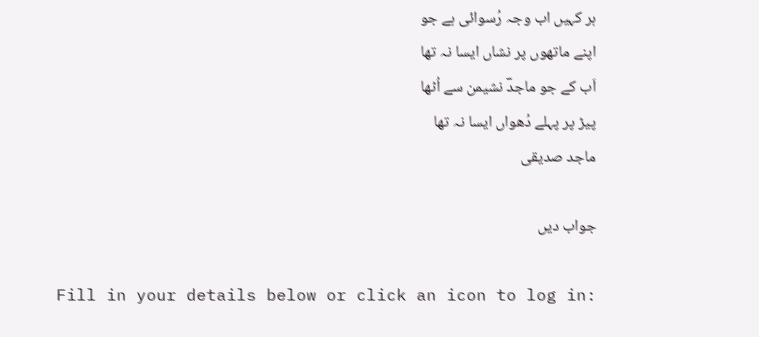ہر کہیں اب وجہ رُسوائی ہے جو
اپنے ماتھوں پر نشاں ایسا نہ تھا
اَب کے جو ماجدؔ نشیمن سے اُٹھا
پیڑ پر پہلے دُھواں ایسا نہ تھا
ماجد صدیقی

جواب دیں

Fill in your details below or click an icon to log in: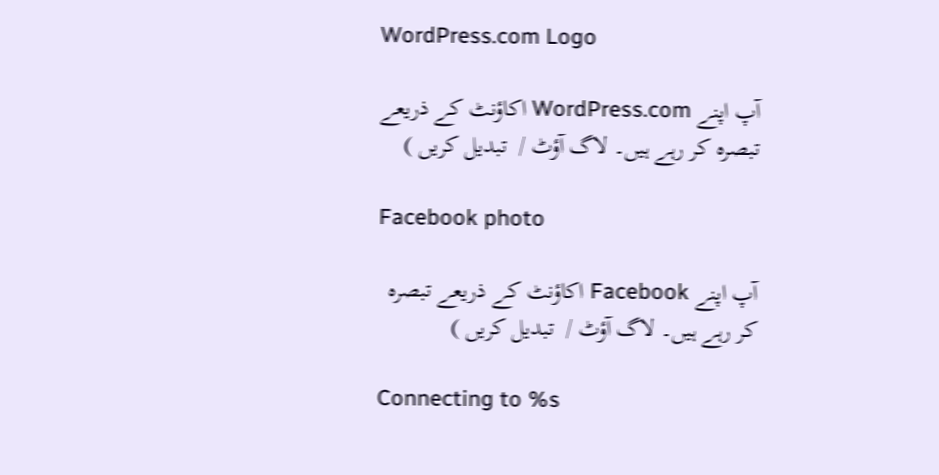WordPress.com Logo

آپ اپنے WordPress.com اکاؤنٹ کے ذریعے تبصرہ کر رہے ہیں۔ لاگ آؤٹ /  تبدیل کریں )

Facebook photo

آپ اپنے Facebook اکاؤنٹ کے ذریعے تبصرہ کر رہے ہیں۔ لاگ آؤٹ /  تبدیل کریں )

Connecting to %s